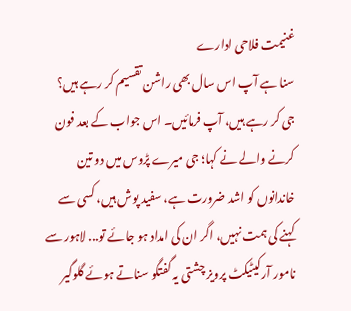غنیمت فلاحی ادارے
سنا ہے آپ اس سال بھی راشن تقسیم کر رہے ہیں؟ جی کر رہے ہیں، آپ فرمائیں۔ اس جواب کے بعد فون کرنے والے نے کہا؛ جی میرے پڑوس میں دو تین خاندانوں کو اشد ضرورت ہے، سفید پوش ہیں، کسی سے کہنے کی ہمت نہیں، اگر ان کی امداد ہو جائے تو... لاہور سے نامور آرکیٹیکٹ پرویز چشتی یہ گفتگو سناتے ہوئے گلوگیر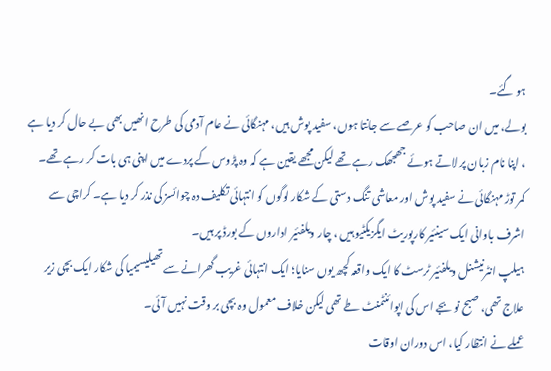ہو گئے۔
بولے، میں ان صاحب کو عرصے سے جانتا ہوں، سفید پوش ہیں، مہنگائی نے عام آدمی کی طرح انھیں بھی بے حال کر دیا ہے ، اپنا نام زبان پر لاتے ہوئے جھجھک رہے تھے لیکن مجھے یقین ہے کہ وہ پڑوس کے پردے میں اپنی ہی بات کر رہے تھے۔
کمر توڑ مہنگائی نے سفید پوش اور معاشی تنگ دستی کے شکار لوگوں کو انتہائی تکلیف دہ چوائسز کی نذر کر دیا ہے۔ کراچی سے اشرف باوانی ایک سینئیر کارپوریٹ ایگزیکٹیو ہیں ، چار ویلفئیر اداروں کے بورڈ پر ہیں۔
ہیلپ انٹرنیشنل ویلفئیر ٹرسٹ کا ایک واقعہ کچھ یوں سنایا؛ ایک انتہائی غریب گھرانے سے تھیلیسیمیا کی شکار ایک بچی زیر علاج تھی، صبح نو بجے اس کی اپوائنٹمنٹ طے تھی لیکن خلاف معمول وہ بچی بر وقت نہیں آئی۔
عملے نے انتظار کیا، اس دوران اوقات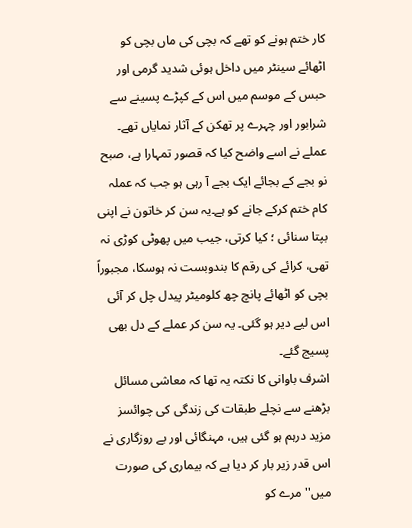کار ختم ہونے کو تھے کہ بچی کی ماں بچی کو اٹھائے سینٹر میں داخل ہوئی شدید گرمی اور حبس کے موسم میں اس کے کپڑے پسینے سے شرابور اور چہرے پر تھکن کے آثار نمایاں تھے۔
عملے نے اسے واضح کیا کہ قصور تمہارا ہے، صبح نو بجے کے بجائے ایک بجے آ رہی ہو جب کہ عملہ کام ختم کرکے جانے کو ہے۔یہ سن کر خاتون نے اپنی بپتا سنائی ؛ کیا کرتی، جیب میں پھوٹی کوڑی نہ تھی، کرائے کی رقم کا بندوبست نہ ہوسکا، مجبوراً بچی کو اٹھائے پانچ چھ کلومیٹر پیدل چل کر آئی اس لیے دیر ہو گئی۔ یہ سن کر عملے کے دل بھی پسیج گئے۔
اشرف باوانی کا نکتہ یہ تھا کہ معاشی مسائل بڑھنے سے نچلے طبقات کی زندگی کی چوائسز مزید درہم ہو گئی ہیں، مہنگائی اور بے روزگاری نے اس قدر زیر بار کر دیا ہے کہ بیماری کی صورت میں'' مرے کو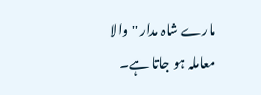مارے شاہ مدار '' والا معاملہ ہو جاتا ہے۔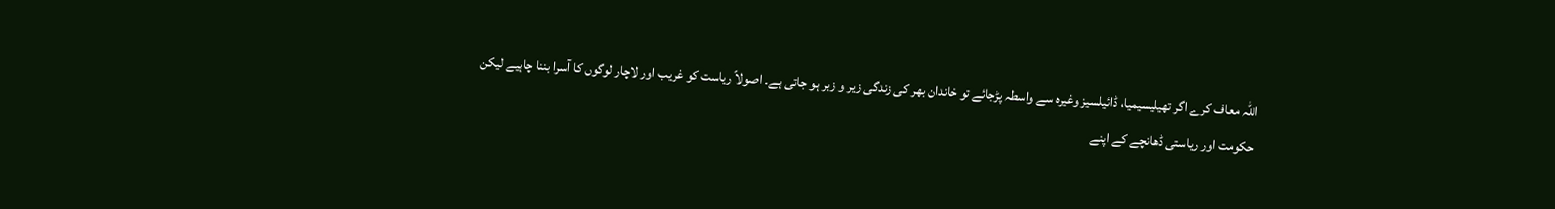اللہ معاف کرے اگر تھیلیسیمیا، ڈائیلسیز وغیرہ سے واسطہ پڑجائے تو خاندان بھر کی زندگی زیر و زبر ہو جاتی ہے۔ اصولاً ریاست کو غریب اور لاچار لوگوں کا آسرا بننا چاہیے لیکن حکومت اور ریاستی ڈھانچے کے اپنے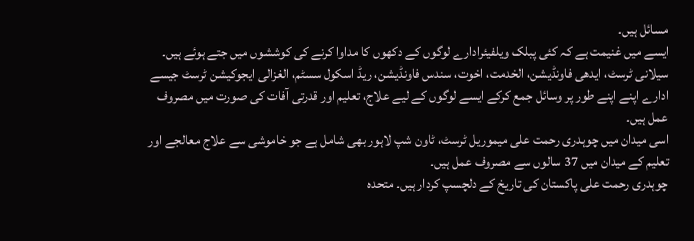مسائل ہیں۔
ایسے میں غنیمت ہے کہ کئی پبلک ویلفیئرادارے لوگوں کے دکھوں کا مداوا کرنے کی کوششوں میں جتے ہوئے ہیں۔ سیلانی ٹرسٹ، ایدھی فاونڈیشن، الخدمت، اخوت، سندس فاونڈیشن، ریڈ اسکول سسٹم، الغزالی ایجوکیشن ٹرسٹ جیسے ادارے اپنے اپنے طور پر وسائل جمع کرکے ایسے لوگوں کے لیے علاج، تعلیم اور قدرتی آفات کی صورت میں مصروف عمل ہیں۔
اسی میدان میں چوہدری رحمت علی میموریل ٹرسٹ، ٹاون شپ لاہور بھی شامل ہے جو خاموشی سے علاج معالجے اور تعلیم کے میدان میں 37 سالوں سے مصروف عمل ہیں۔
چوہدری رحمت علی پاکستان کی تاریخ کے دلچسپ کردار ہیں۔ متحدہ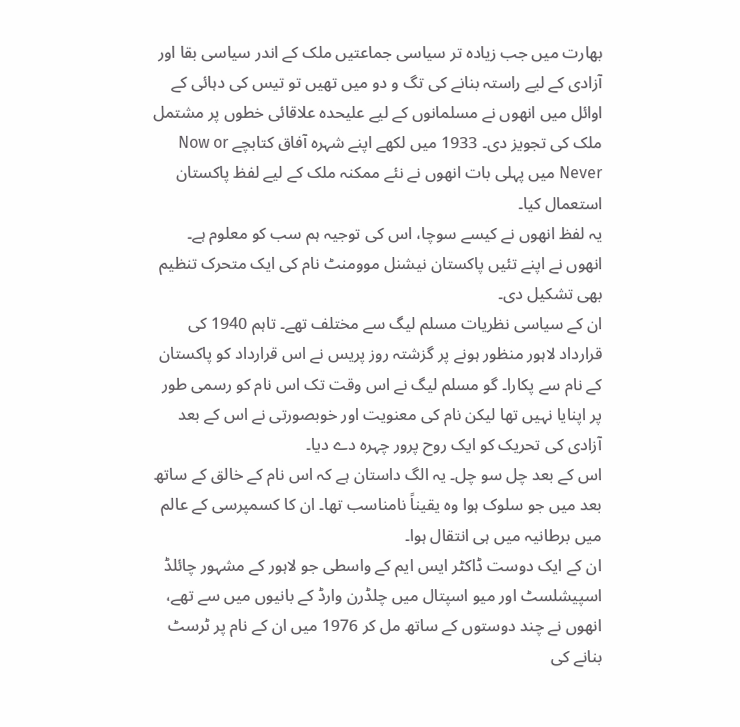بھارت میں جب زیادہ تر سیاسی جماعتیں ملک کے اندر سیاسی بقا اور آزادی کے لیے راستہ بنانے کی تگ و دو میں تھیں تو تیس کی دہائی کے اوائل میں انھوں نے مسلمانوں کے لیے علیحدہ علاقائی خطوں پر مشتمل ملک کی تجویز دی۔ 1933 میں لکھے اپنے شہرہ آفاق کتابچے Now or Never میں پہلی بات انھوں نے نئے ممکنہ ملک کے لیے لفظ پاکستان استعمال کیا۔
یہ لفظ انھوں نے کیسے سوچا، اس کی توجیہ ہم سب کو معلوم ہے۔ انھوں نے اپنے تئیں پاکستان نیشنل موومنٹ نام کی ایک متحرک تنظیم بھی تشکیل دی۔
ان کے سیاسی نظریات مسلم لیگ سے مختلف تھے۔ تاہم 1940 کی قرارداد لاہور منظور ہونے پر گزشتہ روز پریس نے اس قرارداد کو پاکستان کے نام سے پکارا۔ گو مسلم لیگ نے اس وقت تک اس نام کو رسمی طور پر اپنایا نہیں تھا لیکن نام کی معنویت اور خوبصورتی نے اس کے بعد آزادی کی تحریک کو ایک روح پرور چہرہ دے دیا۔
اس کے بعد چل سو چل۔ یہ الگ داستان ہے کہ اس نام کے خالق کے ساتھ بعد میں جو سلوک ہوا وہ یقیناً نامناسب تھا۔ ان کا کسمپرسی کے عالم میں برطانیہ میں ہی انتقال ہوا۔
ان کے ایک دوست ڈاکٹر ایس ایم کے واسطی جو لاہور کے مشہور چائلڈ اسپیشلسٹ اور میو اسپتال میں چلڈرن وارڈ کے بانیوں میں سے تھے، انھوں نے چند دوستوں کے ساتھ مل کر 1976 میں ان کے نام پر ٹرسٹ بنانے کی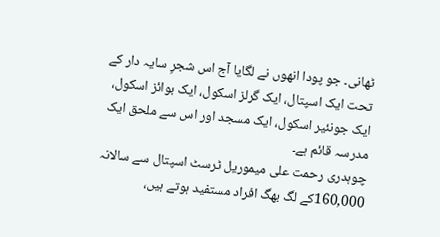ٹھانی۔ جو پودا انھوں نے لگایا آج اس شجرِ سایہ دار کے تحت ایک اسپتال، ایک گرلز اسکول، ایک بوائز اسکول، ایک جونئیر اسکول، ایک مسجد اور اس سے ملحق ایک مدرسہ قائم ہے۔
چوہدری رحمت علی میموریل ٹرسٹ اسپتال سے سالانہ 160,000کے لگ بھگ افراد مستفید ہوتے ہیں،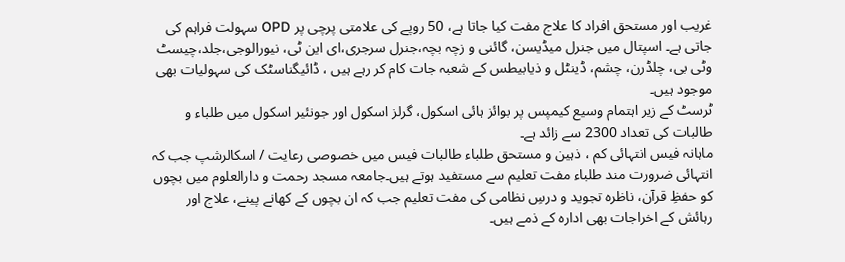غریب اور مستحق افراد کا علاج مفت کیا جاتا ہے، 50 روپے کی علامتی پرچی پر OPD سہولت فراہم کی جاتی ہے۔ اسپتال میں جنرل میڈیسن، گائنی و زچہ بچہ،جنرل سرجری،ای این ٹی، نیورالوجی،جلد،چیسٹ وٹی بی، چلڈرن، چشم، ڈینٹل و ذیابیطس کے شعبہ جات کام کر رہے ہیں ، ڈائیگناسٹک کی سہولیات بھی موجود ہیں۔
ٹرسٹ کے زیر اہتمام وسیع کیمپس پر بوائز ہائی اسکول، گرلز اسکول اور جونئیر اسکول میں طلباء و طالبات کی تعداد 2300 سے زائد ہے۔
ماہانہ فیس انتہائی کم ، ذہین و مستحق طلباء طالبات فیس میں خصوصی رعایت / اسکالرشپ جب کہ انتہائی ضرورت مند طلباء مفت تعلیم سے مستفید ہوتے ہیں۔جامعہ مسجد رحمت و دارالعلوم میں بچوں کو حفظِ قرآن، ناظرہ تجوید و درسِ نظامی کی مفت تعلیم جب کہ ان بچوں کے کھانے پینے، علاج اور رہائش کے اخراجات بھی ادارہ کے ذمے ہیں۔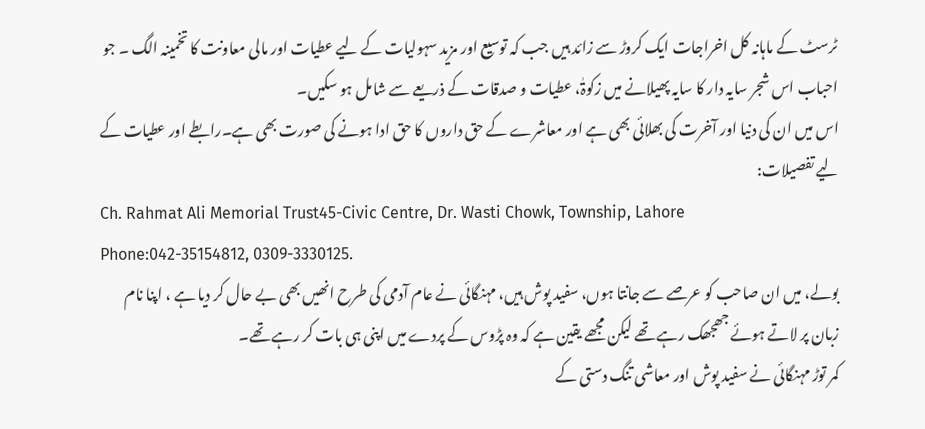ٹرسٹ کے ماہانہ کل اخراجات ایک کروڑ سے زائد ہیں جب کہ توسیع اور مزید سہولیات کے لیے عطیات اور مالی معاونت کا تخمینہ الگ ۔ جو احباب اس شجر سایہ دار کا سایہ پھیلانے میں زکوۃٰ، عطیات و صدقات کے ذریعے سے شامل ہو سکیں۔
اس میں ان کی دنیا اور آخرت کی بھلائی بھی ہے اور معاشرے کے حق داروں کا حق ادا ہونے کی صورت بھی ہے۔رابطے اور عطیات کے لیے تفصیلات:
Ch. Rahmat Ali Memorial Trust45-Civic Centre, Dr. Wasti Chowk, Township, Lahore
Phone:042-35154812, 0309-3330125.
بولے، میں ان صاحب کو عرصے سے جانتا ہوں، سفید پوش ہیں، مہنگائی نے عام آدمی کی طرح انھیں بھی بے حال کر دیا ہے ، اپنا نام زبان پر لاتے ہوئے جھجھک رہے تھے لیکن مجھے یقین ہے کہ وہ پڑوس کے پردے میں اپنی ہی بات کر رہے تھے۔
کمر توڑ مہنگائی نے سفید پوش اور معاشی تنگ دستی کے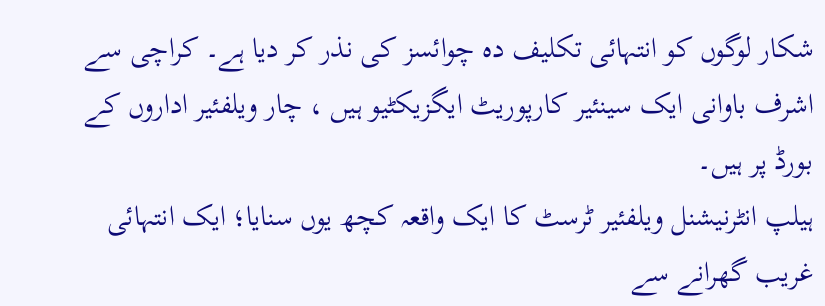شکار لوگوں کو انتہائی تکلیف دہ چوائسز کی نذر کر دیا ہے۔ کراچی سے اشرف باوانی ایک سینئیر کارپوریٹ ایگزیکٹیو ہیں ، چار ویلفئیر اداروں کے بورڈ پر ہیں۔
ہیلپ انٹرنیشنل ویلفئیر ٹرسٹ کا ایک واقعہ کچھ یوں سنایا؛ ایک انتہائی غریب گھرانے سے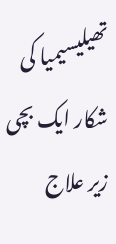تھیلیسیمیا کی شکار ایک بچی زیر علاج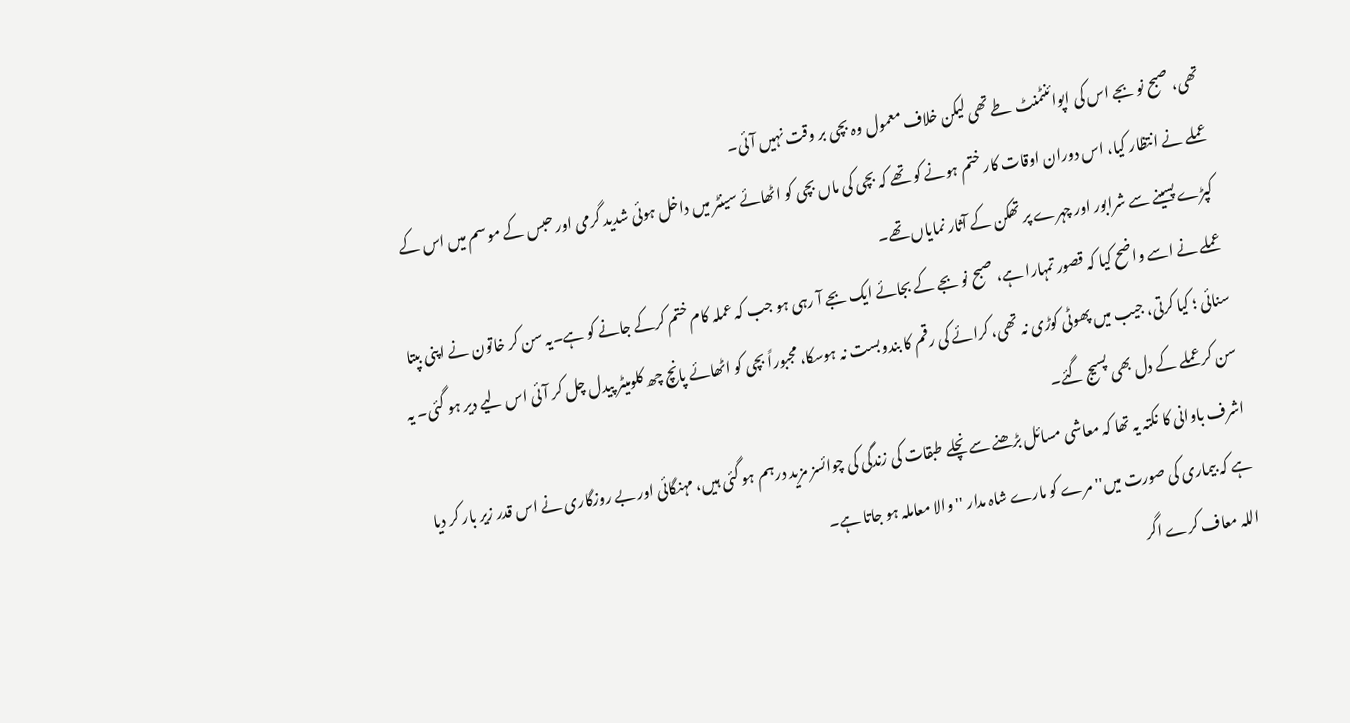تھی، صبح نو بجے اس کی اپوائنٹمنٹ طے تھی لیکن خلاف معمول وہ بچی بر وقت نہیں آئی۔
عملے نے انتظار کیا، اس دوران اوقات کار ختم ہونے کو تھے کہ بچی کی ماں بچی کو اٹھائے سینٹر میں داخل ہوئی شدید گرمی اور حبس کے موسم میں اس کے کپڑے پسینے سے شرابور اور چہرے پر تھکن کے آثار نمایاں تھے۔
عملے نے اسے واضح کیا کہ قصور تمہارا ہے، صبح نو بجے کے بجائے ایک بجے آ رہی ہو جب کہ عملہ کام ختم کرکے جانے کو ہے۔یہ سن کر خاتون نے اپنی بپتا سنائی ؛ کیا کرتی، جیب میں پھوٹی کوڑی نہ تھی، کرائے کی رقم کا بندوبست نہ ہوسکا، مجبوراً بچی کو اٹھائے پانچ چھ کلومیٹر پیدل چل کر آئی اس لیے دیر ہو گئی۔ یہ سن کر عملے کے دل بھی پسیج گئے۔
اشرف باوانی کا نکتہ یہ تھا کہ معاشی مسائل بڑھنے سے نچلے طبقات کی زندگی کی چوائسز مزید درہم ہو گئی ہیں، مہنگائی اور بے روزگاری نے اس قدر زیر بار کر دیا ہے کہ بیماری کی صورت میں'' مرے کو مارے شاہ مدار '' والا معاملہ ہو جاتا ہے۔
اللہ معاف کرے اگر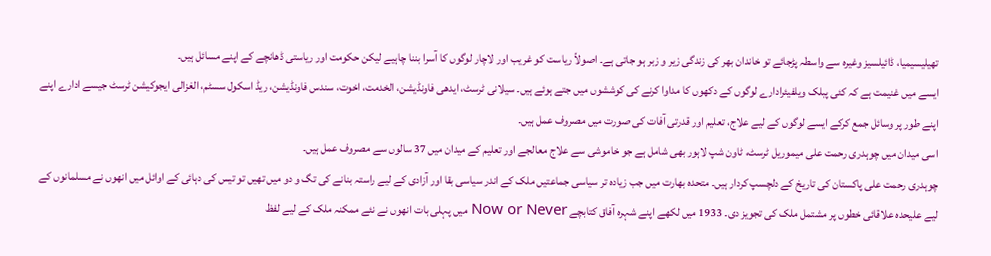تھیلیسیمیا، ڈائیلسیز وغیرہ سے واسطہ پڑجائے تو خاندان بھر کی زندگی زیر و زبر ہو جاتی ہے۔ اصولاً ریاست کو غریب اور لاچار لوگوں کا آسرا بننا چاہیے لیکن حکومت اور ریاستی ڈھانچے کے اپنے مسائل ہیں۔
ایسے میں غنیمت ہے کہ کئی پبلک ویلفیئرادارے لوگوں کے دکھوں کا مداوا کرنے کی کوششوں میں جتے ہوئے ہیں۔ سیلانی ٹرسٹ، ایدھی فاونڈیشن، الخدمت، اخوت، سندس فاونڈیشن، ریڈ اسکول سسٹم، الغزالی ایجوکیشن ٹرسٹ جیسے ادارے اپنے اپنے طور پر وسائل جمع کرکے ایسے لوگوں کے لیے علاج، تعلیم اور قدرتی آفات کی صورت میں مصروف عمل ہیں۔
اسی میدان میں چوہدری رحمت علی میموریل ٹرسٹ، ٹاون شپ لاہور بھی شامل ہے جو خاموشی سے علاج معالجے اور تعلیم کے میدان میں 37 سالوں سے مصروف عمل ہیں۔
چوہدری رحمت علی پاکستان کی تاریخ کے دلچسپ کردار ہیں۔ متحدہ بھارت میں جب زیادہ تر سیاسی جماعتیں ملک کے اندر سیاسی بقا اور آزادی کے لیے راستہ بنانے کی تگ و دو میں تھیں تو تیس کی دہائی کے اوائل میں انھوں نے مسلمانوں کے لیے علیحدہ علاقائی خطوں پر مشتمل ملک کی تجویز دی۔ 1933 میں لکھے اپنے شہرہ آفاق کتابچے Now or Never میں پہلی بات انھوں نے نئے ممکنہ ملک کے لیے لفظ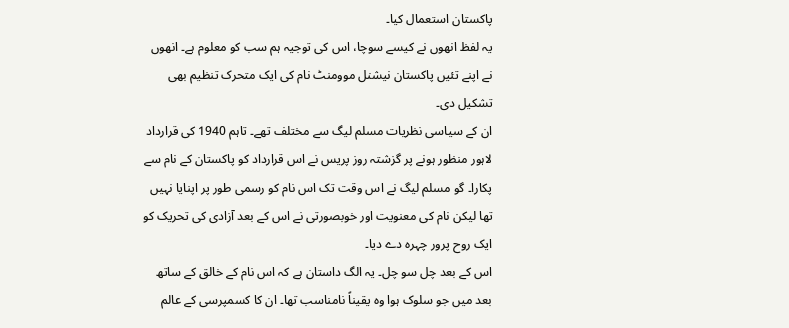پاکستان استعمال کیا۔
یہ لفظ انھوں نے کیسے سوچا، اس کی توجیہ ہم سب کو معلوم ہے۔ انھوں نے اپنے تئیں پاکستان نیشنل موومنٹ نام کی ایک متحرک تنظیم بھی تشکیل دی۔
ان کے سیاسی نظریات مسلم لیگ سے مختلف تھے۔ تاہم 1940 کی قرارداد لاہور منظور ہونے پر گزشتہ روز پریس نے اس قرارداد کو پاکستان کے نام سے پکارا۔ گو مسلم لیگ نے اس وقت تک اس نام کو رسمی طور پر اپنایا نہیں تھا لیکن نام کی معنویت اور خوبصورتی نے اس کے بعد آزادی کی تحریک کو ایک روح پرور چہرہ دے دیا۔
اس کے بعد چل سو چل۔ یہ الگ داستان ہے کہ اس نام کے خالق کے ساتھ بعد میں جو سلوک ہوا وہ یقیناً نامناسب تھا۔ ان کا کسمپرسی کے عالم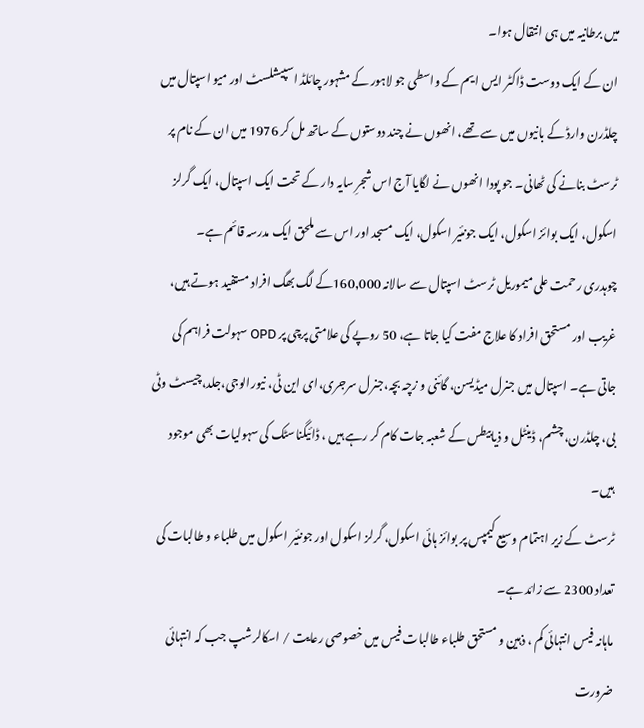میں برطانیہ میں ہی انتقال ہوا۔
ان کے ایک دوست ڈاکٹر ایس ایم کے واسطی جو لاہور کے مشہور چائلڈ اسپیشلسٹ اور میو اسپتال میں چلڈرن وارڈ کے بانیوں میں سے تھے، انھوں نے چند دوستوں کے ساتھ مل کر 1976 میں ان کے نام پر ٹرسٹ بنانے کی ٹھانی۔ جو پودا انھوں نے لگایا آج اس شجرِ سایہ دار کے تحت ایک اسپتال، ایک گرلز اسکول، ایک بوائز اسکول، ایک جونئیر اسکول، ایک مسجد اور اس سے ملحق ایک مدرسہ قائم ہے۔
چوہدری رحمت علی میموریل ٹرسٹ اسپتال سے سالانہ 160,000کے لگ بھگ افراد مستفید ہوتے ہیں، غریب اور مستحق افراد کا علاج مفت کیا جاتا ہے، 50 روپے کی علامتی پرچی پر OPD سہولت فراہم کی جاتی ہے۔ اسپتال میں جنرل میڈیسن، گائنی و زچہ بچہ،جنرل سرجری،ای این ٹی، نیورالوجی،جلد،چیسٹ وٹی بی، چلڈرن، چشم، ڈینٹل و ذیابیطس کے شعبہ جات کام کر رہے ہیں ، ڈائیگناسٹک کی سہولیات بھی موجود ہیں۔
ٹرسٹ کے زیر اہتمام وسیع کیمپس پر بوائز ہائی اسکول، گرلز اسکول اور جونئیر اسکول میں طلباء و طالبات کی تعداد 2300 سے زائد ہے۔
ماہانہ فیس انتہائی کم ، ذہین و مستحق طلباء طالبات فیس میں خصوصی رعایت / اسکالرشپ جب کہ انتہائی ضرورت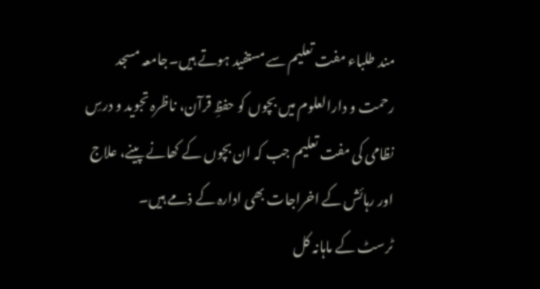مند طلباء مفت تعلیم سے مستفید ہوتے ہیں۔جامعہ مسجد رحمت و دارالعلوم میں بچوں کو حفظِ قرآن، ناظرہ تجوید و درسِ نظامی کی مفت تعلیم جب کہ ان بچوں کے کھانے پینے، علاج اور رہائش کے اخراجات بھی ادارہ کے ذمے ہیں۔
ٹرسٹ کے ماہانہ کل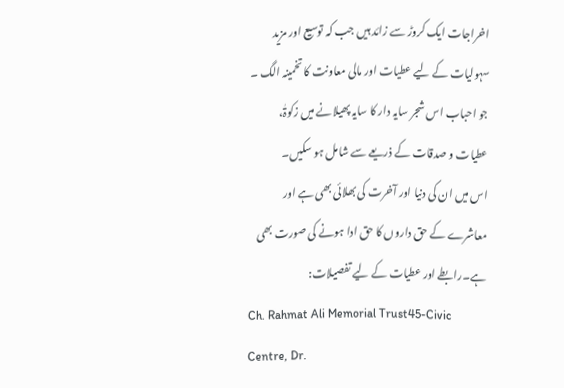اخراجات ایک کروڑ سے زائد ہیں جب کہ توسیع اور مزید سہولیات کے لیے عطیات اور مالی معاونت کا تخمینہ الگ ۔ جو احباب اس شجر سایہ دار کا سایہ پھیلانے میں زکوۃٰ، عطیات و صدقات کے ذریعے سے شامل ہو سکیں۔
اس میں ان کی دنیا اور آخرت کی بھلائی بھی ہے اور معاشرے کے حق داروں کا حق ادا ہونے کی صورت بھی ہے۔رابطے اور عطیات کے لیے تفصیلات:
Ch. Rahmat Ali Memorial Trust45-Civic Centre, Dr.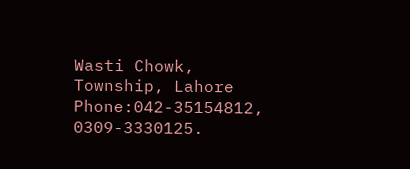Wasti Chowk, Township, Lahore
Phone:042-35154812, 0309-3330125.